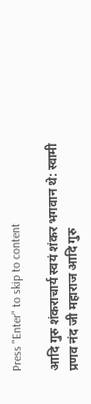Press "Enter" to skip to content

आदि गुरु शंकराचार्य स्वयं शंकर भगवान थे: स्वामी प्रणव नंद जी महाराज आदि गुरु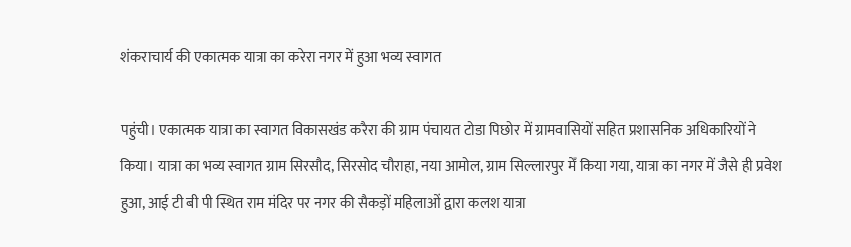शंकराचार्य की एकात्मक यात्रा का करेरा नगर में हुआ भव्य स्वागत

पहुंची। एकात्मक यात्रा का स्वागत विकासखंड करैरा की ग्राम पंचायत टोडा पिछोर में ग्रामवासियों सहित प्रशासनिक अधिकारियों ने किया। यात्रा का भव्य स्वागत ग्राम सिरसौद, सिरसोद चौराहा, नया आमोल, ग्राम सिल्लारपुर मेँ किया गया, यात्रा का नगर में जैसे ही प्रवेश हुआ, आई टी बी पी स्थित राम मंदिर पर नगर की सैकड़ों महिलाओं द्वारा कलश यात्रा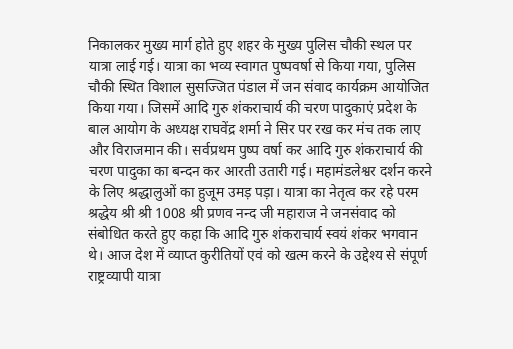निकालकर मुख्य मार्ग होते हुए शहर के मुख्य पुलिस चौकी स्थल पर यात्रा लाई गई। यात्रा का भव्य स्वागत पुष्पवर्षा से किया गया, पुलिस चौकी स्थित विशाल सुसज्जित पंडाल में जन संवाद कार्यक्रम आयोजित किया गया। जिसमें आदि गुरु शंकराचार्य की चरण पादुकाएं प्रदेश के बाल आयोग के अध्यक्ष राघवेंद्र शर्मा ने सिर पर रख कर मंच तक लाए और विराजमान की। सर्वप्रथम पुष्प वर्षा कर आदि गुरु शंकराचार्य की चरण पादुका का बन्दन कर आरती उतारी गई। महामंडलेश्वर दर्शन करने के लिए श्रद्धालुओं का हुजूम उमड़ पड़ा। यात्रा का नेतृत्व कर रहे परम श्रद्धेय श्री श्री 1008 श्री प्रणव नन्द जी महाराज ने जनसंवाद को संबोधित करते हुए कहा कि आदि गुरु शंकराचार्य स्वयं शंकर भगवान थे। आज देश में व्याप्त कुरीतियों एवं को खत्म करने के उद्देश्य से संपूर्ण राष्ट्रव्यापी यात्रा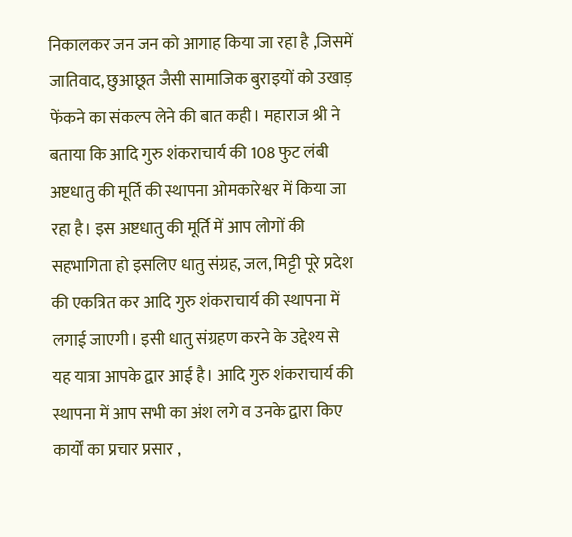निकालकर जन जन को आगाह किया जा रहा है ,जिसमें जातिवाद, छुआछूत जैसी सामाजिक बुराइयों को उखाड़ फेंकने का संकल्प लेने की बात कही। महाराज श्री ने बताया कि आदि गुरु शंकराचार्य की 108 फुट लंबी अष्टधातु की मूर्ति की स्थापना ओमकारेश्वर में किया जा रहा है। इस अष्टधातु की मूर्ति में आप लोगों की सहभागिता हो इसलिए धातु संग्रह, जल, मिट्टी पूरे प्रदेश की एकत्रित कर आदि गुरु शंकराचार्य की स्थापना में लगाई जाएगी। इसी धातु संग्रहण करने के उद्देश्य से यह यात्रा आपके द्वार आई है। आदि गुरु शंकराचार्य की स्थापना में आप सभी का अंश लगे व उनके द्वारा किए कार्यों का प्रचार प्रसार ,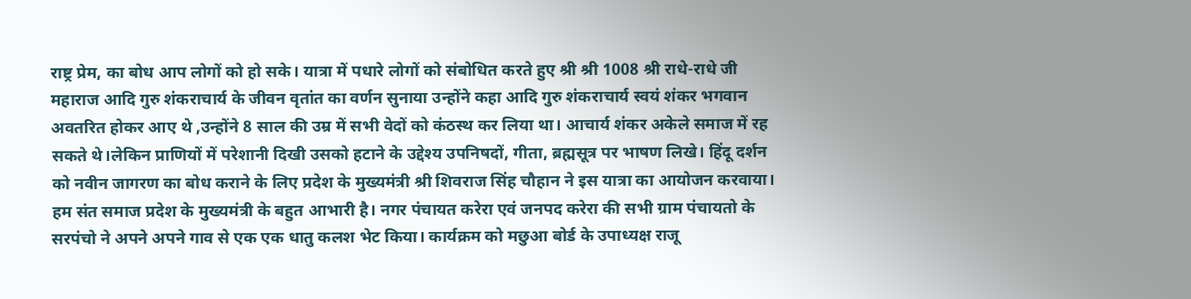राष्ट्र प्रेम, का बोध आप लोगों को हो सके। यात्रा में पधारे लोगों को संबोधित करते हुए श्री श्री 1008 श्री राधे-राधे जी महाराज आदि गुरु शंकराचार्य के जीवन वृतांत का वर्णन सुनाया उन्होंने कहा आदि गुरु शंकराचार्य स्वयं शंकर भगवान अवतरित होकर आए थे ,उन्होंने 8 साल की उम्र में सभी वेदों को कंठस्थ कर लिया था। आचार्य शंकर अकेले समाज में रह सकते थे।लेकिन प्राणियों में परेशानी दिखी उसको हटाने के उद्देश्य उपनिषदों, गीता, ब्रह्मसूत्र पर भाषण लिखे। हिंदू दर्शन को नवीन जागरण का बोध कराने के लिए प्रदेश के मुख्यमंत्री श्री शिवराज सिंह चौहान ने इस यात्रा का आयोजन करवाया। हम संत समाज प्रदेश के मुख्यमंत्री के बहुत आभारी है। नगर पंचायत करेरा एवं जनपद करेरा की सभी ग्राम पंचायतो के सरपंचो ने अपने अपने गाव से एक एक धातु कलश भेट किया। कार्यक्रम को मछुआ बोर्ड के उपाध्यक्ष राजू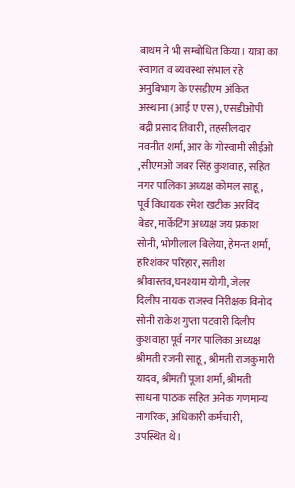बाथम ने भी सम्बोधित किया। यात्रा का स्वागत व ब्यवस्था संभाल रहे अनुबिभाग के एसडीएम अंकित अस्थाना (आई ए एस), एसडीओपी बद्री प्रसाद तिवारी, तहसीलदार नवनीत शर्मा, आर के गोस्वामी सीईओ ,सीएमओ जबर सिंह कुशवाह, सहित नगर पालिका अध्यक्ष कोमल साहू, पूर्व विधायक रमेश खटीक अरविंद बेडर, मार्केटिंग अध्यक्ष जय प्रकाश सोनी, भोगीलाल बिलेया, हेमन्त शर्मा, हरिशंकर परिहार, सतीश श्रीवास्तव,घनश्याम योगी, जेलर दिलीप नायक राजस्व निरीक्षक विनोद सोनी राकेश गुप्ता पटवारी दिलीप कुशवाहा पूर्व नगर पालिका अध्यक्ष श्रीमती रजनी साहू, श्रीमती राजकुमारी यादव, श्रीमती पूजा शर्मा, श्रीमती साधना पाठक सहित अनेक गणमान्य नागरिक, अधिकारी कर्मचारी, उपस्थित थे।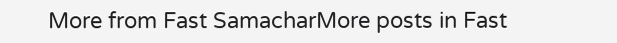More from Fast SamacharMore posts in Fast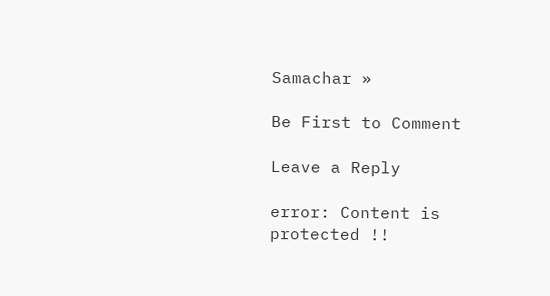Samachar »

Be First to Comment

Leave a Reply

error: Content is protected !!